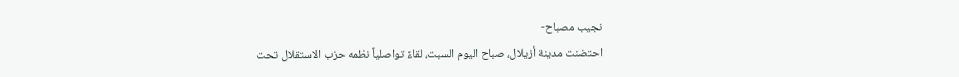نجيب مصباح-
احتضنت مدينة أزيلال، صباح اليوم السبت، لقاءً تواصلياً نظمه حزب الاستقلال تحت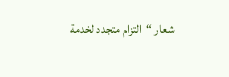شعار “التزام متجدد لخدمة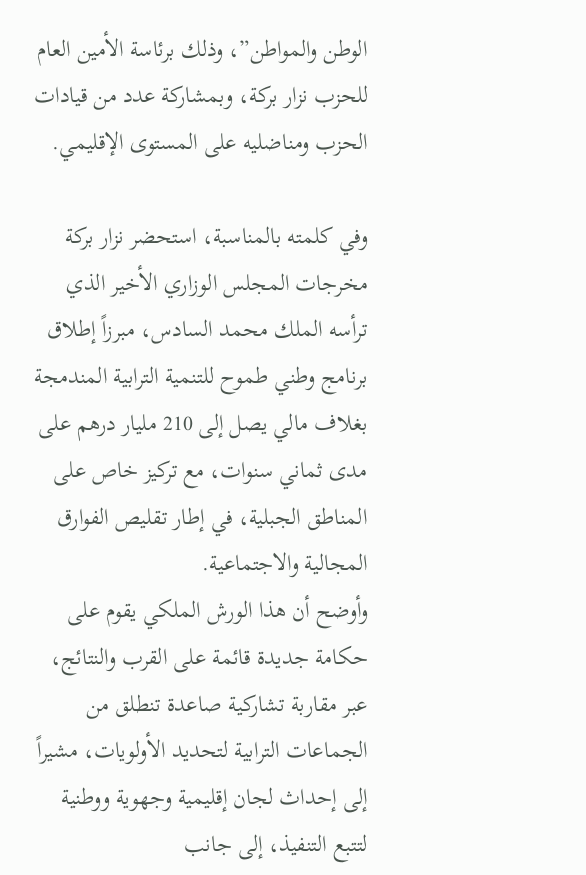الوطن والمواطن”، وذلك برئاسة الأمين العام للحزب نزار بركة، وبمشاركة عدد من قيادات الحزب ومناضليه على المستوى الإقليمي.

وفي كلمته بالمناسبة، استحضر نزار بركة مخرجات المجلس الوزاري الأخير الذي ترأسه الملك محمد السادس، مبرزاً إطلاق برنامج وطني طموح للتنمية الترابية المندمجة بغلاف مالي يصل إلى 210 مليار درهم على مدى ثماني سنوات، مع تركيز خاص على المناطق الجبلية، في إطار تقليص الفوارق المجالية والاجتماعية.
وأوضح أن هذا الورش الملكي يقوم على حكامة جديدة قائمة على القرب والنتائج، عبر مقاربة تشاركية صاعدة تنطلق من الجماعات الترابية لتحديد الأولويات، مشيراً إلى إحداث لجان إقليمية وجهوية ووطنية لتتبع التنفيذ، إلى جانب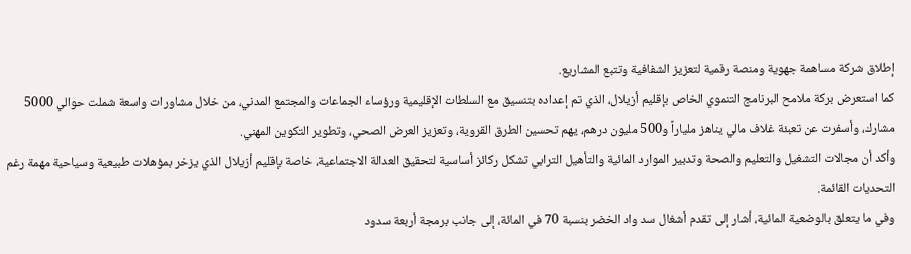إطلاق شركة مساهمة جهوية ومنصة رقمية لتعزيز الشفافية وتتبع المشاريع.
كما استعرض بركة ملامح البرنامج التنموي الخاص بإقليم أزيلال، الذي تم إعداده بتنسيق مع السلطات الإقليمية ورؤساء الجماعات والمجتمع المدني، من خلال مشاورات واسعة شملت حوالي 5000 مشارك، وأسفرت عن تعبئة غلاف مالي يناهز ملياراً و500 مليون درهم، يهم تحسين الطرق القروية، وتعزيز العرض الصحي، وتطوير التكوين المهني.
وأكد أن مجالات التشغيل والتعليم والصحة وتدبير الموارد المائية والتأهيل الترابي تشكل ركائز أساسية لتحقيق العدالة الاجتماعية، خاصة بإقليم أزيلال الذي يزخر بمؤهلات طبيعية وسياحية مهمة رغم التحديات القائمة.
وفي ما يتعلق بالوضعية المائية، أشار إلى تقدم أشغال سد واد الخضر بنسبة 70 في المائة، إلى جانب برمجة أربعة سدود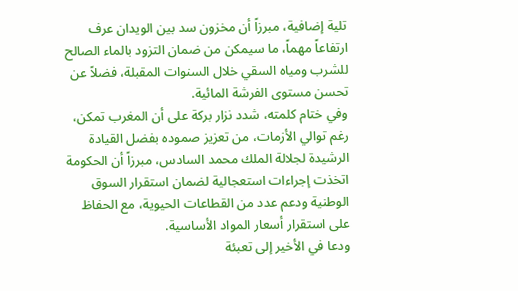تلية إضافية، مبرزاً أن مخزون سد بين الويدان عرف ارتفاعاً مهماً، ما سيمكن من ضمان التزود بالماء الصالح للشرب ومياه السقي خلال السنوات المقبلة، فضلاً عن تحسن مستوى الفرشة المائية.
وفي ختام كلمته، شدد نزار بركة على أن المغرب تمكن، رغم توالي الأزمات، من تعزيز صموده بفضل القيادة الرشيدة لجلالة الملك محمد السادس، مبرزاً أن الحكومة اتخذت إجراءات استعجالية لضمان استقرار السوق الوطنية ودعم عدد من القطاعات الحيوية، مع الحفاظ على استقرار أسعار المواد الأساسية.
ودعا في الأخير إلى تعبئة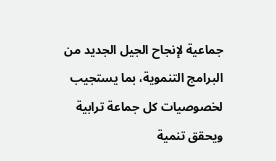جماعية لإنجاح الجيل الجديد من البرامج التنموية، بما يستجيب لخصوصيات كل جماعة ترابية ويحقق تنمية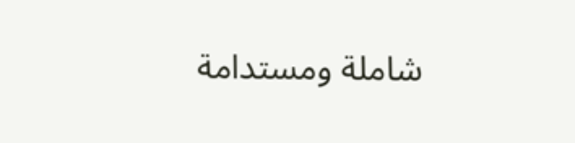شاملة ومستدامة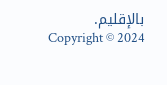بالإقليم.
Copyright © 2024